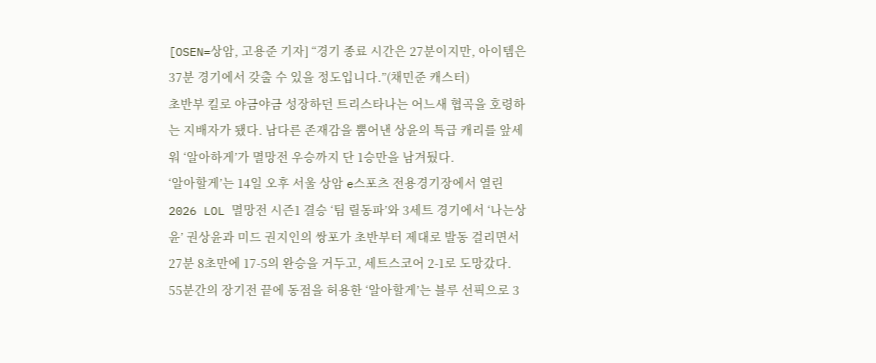[OSEN=상암, 고용준 기자] “경기 종료 시간은 27분이지만, 아이템은 37분 경기에서 갖출 수 있을 정도입니다.”(채민준 캐스터)
초반부 킬로 야금야금 성장하던 트리스타나는 어느새 협곡을 호령하는 지배자가 됐다. 남다른 존재감을 뿜어낸 상윤의 특급 캐리를 앞세워 ‘알아하게’가 멸망전 우승까지 단 1승만을 남겨뒀다.
‘알아할게’는 14일 오후 서울 상암 e스포츠 전용경기장에서 열린 2026 LOL 멸망전 시즌1 결승 ‘팀 릴동파’와 3세트 경기에서 ‘나는상윤’ 권상윤과 미드 권지인의 쌍포가 초반부터 제대로 발동 걸리면서 27분 8초만에 17-5의 완승을 거두고, 세트스코어 2-1로 도망갔다.
55분간의 장기전 끝에 동점을 허용한 ‘알아할게’는 블루 선픽으로 3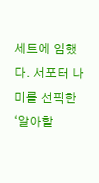세트에 임했다. 서포터 나미를 선픽한 ‘알아할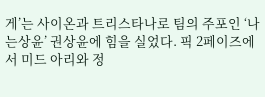게’는 사이온과 트리스타나로 팀의 주포인 ‘나는상윤’ 권상윤에 힘을 실었다. 픽 2페이즈에서 미드 아리와 정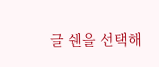글 쉔을 선택해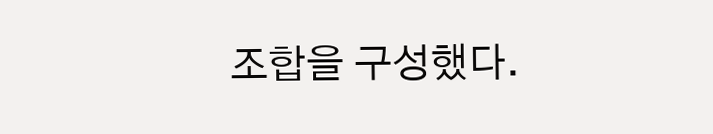조합을 구성했다.